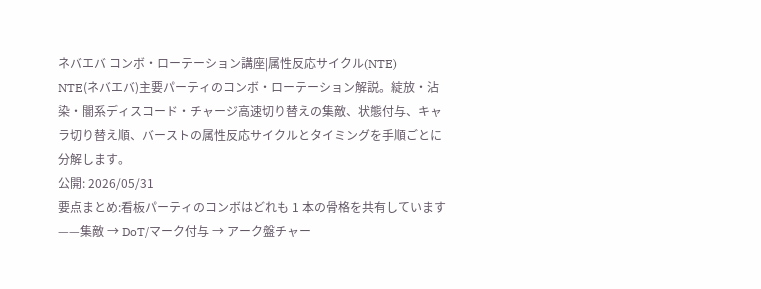ネバエバ コンボ・ローテーション講座|属性反応サイクル(NTE)
NTE(ネバエバ)主要パーティのコンボ・ローテーション解説。綻放・沾染・闇系ディスコード・チャージ高速切り替えの集敵、状態付与、キャラ切り替え順、バーストの属性反応サイクルとタイミングを手順ごとに分解します。
公開: 2026/05/31
要点まとめ:看板パーティのコンボはどれも 1 本の骨格を共有しています ——集敵 → DoT/マーク付与 → アーク盤チャー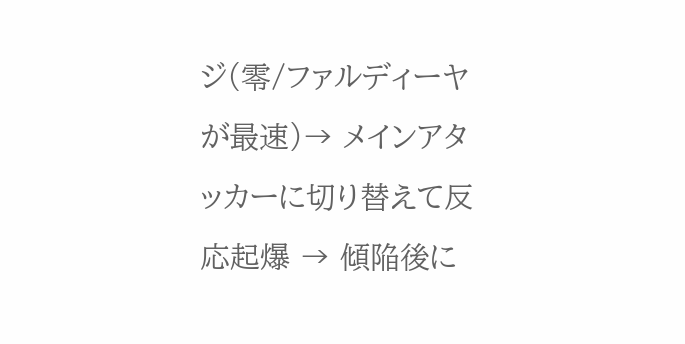ジ(零/ファルディーヤが最速)→ メインアタッカーに切り替えて反応起爆 → 傾陥後に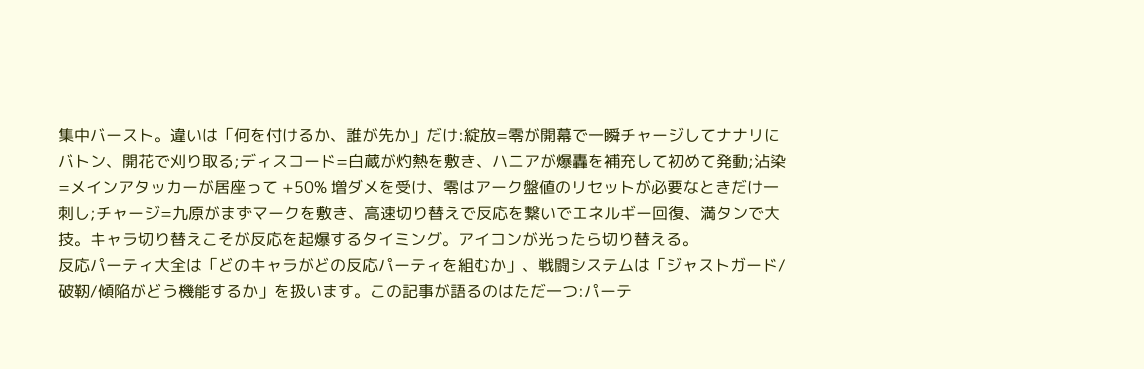集中バースト。違いは「何を付けるか、誰が先か」だけ:綻放=零が開幕で一瞬チャージしてナナリにバトン、開花で刈り取る;ディスコード=白蔵が灼熱を敷き、ハニアが爆轟を補充して初めて発動;沾染=メインアタッカーが居座って +50% 増ダメを受け、零はアーク盤値のリセットが必要なときだけ一刺し;チャージ=九原がまずマークを敷き、高速切り替えで反応を繋いでエネルギー回復、満タンで大技。キャラ切り替えこそが反応を起爆するタイミング。アイコンが光ったら切り替える。
反応パーティ大全は「どのキャラがどの反応パーティを組むか」、戦闘システムは「ジャストガード/破靭/傾陥がどう機能するか」を扱います。この記事が語るのはただ一つ:パーテ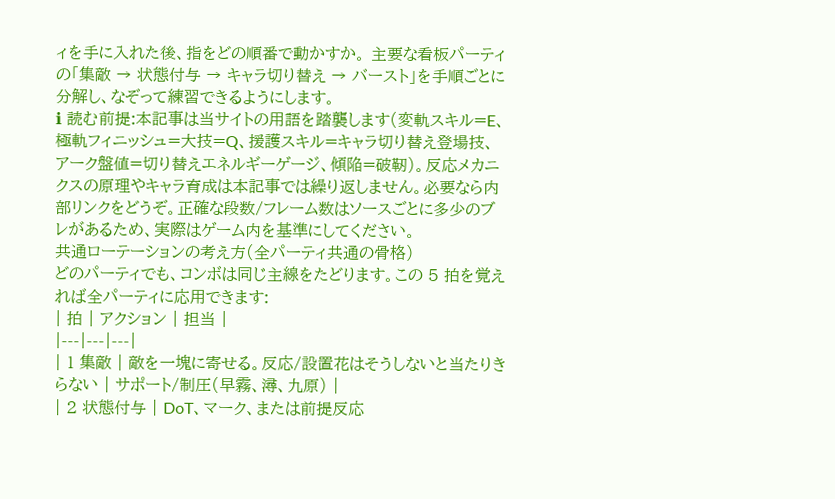ィを手に入れた後、指をどの順番で動かすか。 主要な看板パーティの「集敵 → 状態付与 → キャラ切り替え → バースト」を手順ごとに分解し、なぞって練習できるようにします。
ℹ 読む前提:本記事は当サイトの用語を踏襲します(変軌スキル=E、極軌フィニッシュ=大技=Q、援護スキル=キャラ切り替え登場技、アーク盤値=切り替えエネルギーゲージ、傾陥=破靭)。反応メカニクスの原理やキャラ育成は本記事では繰り返しません。必要なら内部リンクをどうぞ。正確な段数/フレーム数はソースごとに多少のブレがあるため、実際はゲーム内を基準にしてください。
共通ローテーションの考え方(全パーティ共通の骨格)
どのパーティでも、コンボは同じ主線をたどります。この 5 拍を覚えれば全パーティに応用できます:
| 拍 | アクション | 担当 |
|---|---|---|
| 1 集敵 | 敵を一塊に寄せる。反応/設置花はそうしないと当たりきらない | サポート/制圧(早霧、潯、九原) |
| 2 状態付与 | DoT、マーク、または前提反応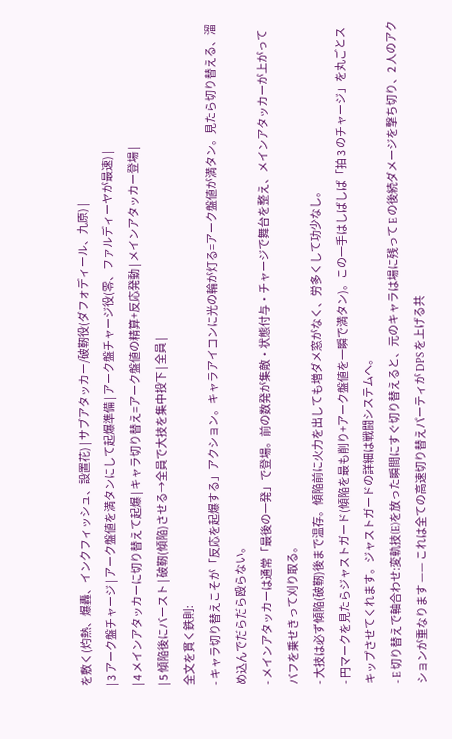を敷く(灼熱、爆轟、インクフィッシュ、設置花) | サブアタッカー/破靭役(ダフォディール、九原) |
| 3 アーク盤チャージ | アーク盤値を満タンにして起爆準備 | アーク盤チャージ役(零、ファルディーヤが最速) |
| 4 メインアタッカーに切り替えて起爆 | キャラ切り替え=アーク盤値の精算+反応発動 | メインアタッカー登場 |
| 5 傾陥後にバースト | 破靭(傾陥)させる→全員で大技を集中投下 | 全員 |
全文を貫く鉄則:
- キャラ切り替えこそが「反応を起爆する」アクション。キャラアイコンに光の輪が灯る=アーク盤値が満タン。見たら切り替える、溜め込んでだらだら殴らない。
- メインアタッカーは通常「最後の一発」で登場。前の数発が集敵・状態付与・チャージで舞台を整え、メインアタッカーが上がってバフを乗せきって刈り取る。
- 大技は必ず傾陥(破靭)後まで温存。傾陥前に火力を出しても増ダメ窓がなく、労多くして功少なし。
- 円マークを見たらジャストガード(傾陥を最も削り+アーク盤値を一瞬で満タン)。この一手はしばしば「拍 3 のチャージ」を丸ごとスキップさせてくれます。ジャストガードの詳細は戦闘システムへ。
- E 切り替えで軸合わせ:変軌技(E)を放った瞬間にすぐ切り替えると、元のキャラは場に残って E の後続ダメージを撃ち切り、2 人のアクションが重なります —— これは全ての高速切り替えパーティが DPS を上げる共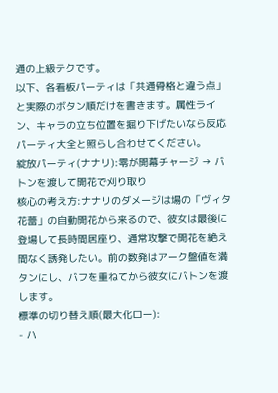通の上級テクです。
以下、各看板パーティは「共通骨格と違う点」と実際のボタン順だけを書きます。属性ライン、キャラの立ち位置を掘り下げたいなら反応パーティ大全と照らし合わせてください。
綻放パーティ(ナナリ):零が開幕チャージ → バトンを渡して開花で刈り取り
核心の考え方:ナナリのダメージは場の「ヴィタ花蕾」の自動開花から来るので、彼女は最後に登場して長時間居座り、通常攻撃で開花を絶え間なく誘発したい。前の数発はアーク盤値を満タンにし、バフを重ねてから彼女にバトンを渡します。
標準の切り替え順(最大化ロー):
- ハ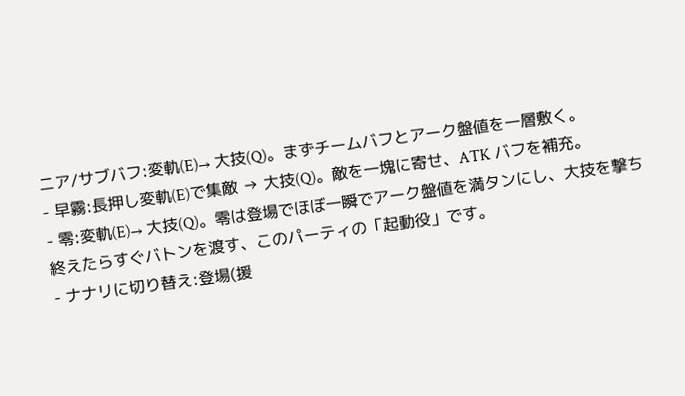ニア/サブバフ:変軌(E)→ 大技(Q)。まずチームバフとアーク盤値を一層敷く。
- 早霧:長押し変軌(E)で集敵 → 大技(Q)。敵を一塊に寄せ、ATK バフを補充。
- 零:変軌(E)→ 大技(Q)。零は登場でほぼ一瞬でアーク盤値を満タンにし、大技を撃ち終えたらすぐバトンを渡す、このパーティの「起動役」です。
- ナナリに切り替え:登場(援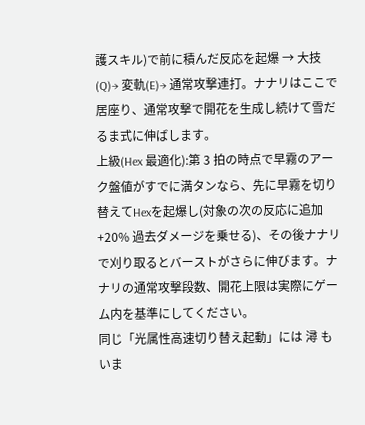護スキル)で前に積んだ反応を起爆 → 大技(Q)→ 変軌(E)→ 通常攻撃連打。ナナリはここで居座り、通常攻撃で開花を生成し続けて雪だるま式に伸ばします。
上級(Hex 最適化):第 3 拍の時点で早霧のアーク盤値がすでに満タンなら、先に早霧を切り替えてHexを起爆し(対象の次の反応に追加 +20% 過去ダメージを乗せる)、その後ナナリで刈り取るとバーストがさらに伸びます。ナナリの通常攻撃段数、開花上限は実際にゲーム内を基準にしてください。
同じ「光属性高速切り替え起動」には 潯 もいま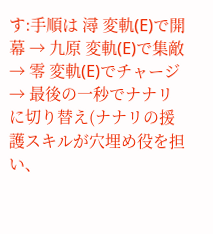す:手順は 潯 変軌(E)で開幕 → 九原 変軌(E)で集敵 → 零 変軌(E)でチャージ → 最後の一秒でナナリに切り替え(ナナリの援護スキルが穴埋め役を担い、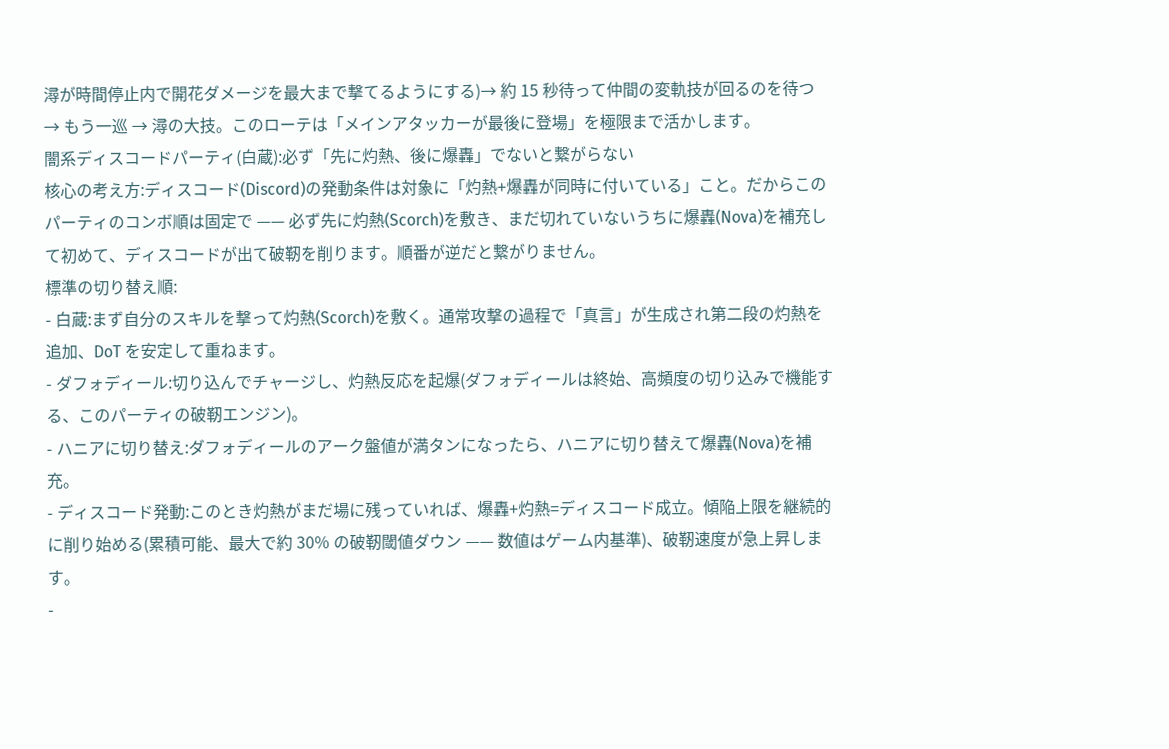潯が時間停止内で開花ダメージを最大まで撃てるようにする)→ 約 15 秒待って仲間の変軌技が回るのを待つ → もう一巡 → 潯の大技。このローテは「メインアタッカーが最後に登場」を極限まで活かします。
闇系ディスコードパーティ(白蔵):必ず「先に灼熱、後に爆轟」でないと繋がらない
核心の考え方:ディスコード(Discord)の発動条件は対象に「灼熱+爆轟が同時に付いている」こと。だからこのパーティのコンボ順は固定で —— 必ず先に灼熱(Scorch)を敷き、まだ切れていないうちに爆轟(Nova)を補充して初めて、ディスコードが出て破靭を削ります。順番が逆だと繋がりません。
標準の切り替え順:
- 白蔵:まず自分のスキルを撃って灼熱(Scorch)を敷く。通常攻撃の過程で「真言」が生成され第二段の灼熱を追加、DoT を安定して重ねます。
- ダフォディール:切り込んでチャージし、灼熱反応を起爆(ダフォディールは終始、高頻度の切り込みで機能する、このパーティの破靭エンジン)。
- ハニアに切り替え:ダフォディールのアーク盤値が満タンになったら、ハニアに切り替えて爆轟(Nova)を補充。
- ディスコード発動:このとき灼熱がまだ場に残っていれば、爆轟+灼熱=ディスコード成立。傾陥上限を継続的に削り始める(累積可能、最大で約 30% の破靭閾値ダウン —— 数値はゲーム内基準)、破靭速度が急上昇します。
-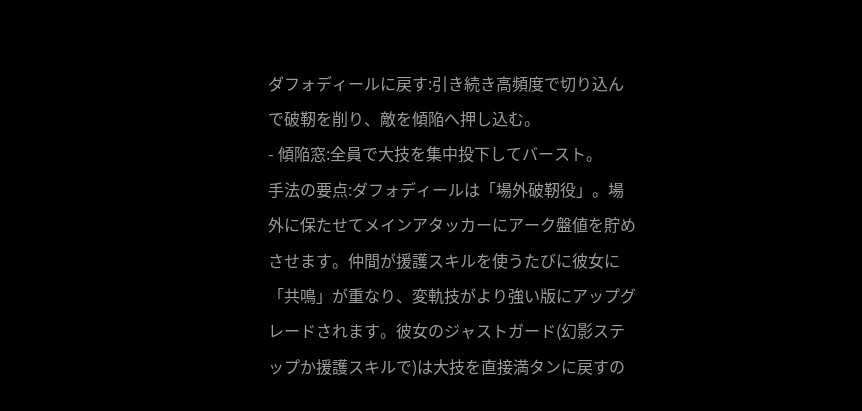ダフォディールに戻す:引き続き高頻度で切り込んで破靭を削り、敵を傾陥へ押し込む。
- 傾陥窓:全員で大技を集中投下してバースト。
手法の要点:ダフォディールは「場外破靭役」。場外に保たせてメインアタッカーにアーク盤値を貯めさせます。仲間が援護スキルを使うたびに彼女に「共鳴」が重なり、変軌技がより強い版にアップグレードされます。彼女のジャストガード(幻影ステップか援護スキルで)は大技を直接満タンに戻すの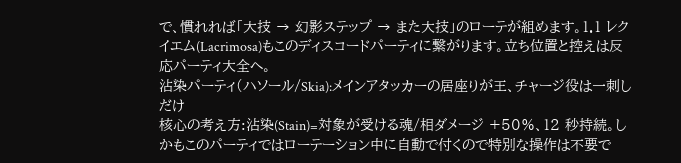で、慣れれば「大技 → 幻影ステップ → また大技」のローテが組めます。1.1 レクイエム(Lacrimosa)もこのディスコードパーティに繋がります。立ち位置と控えは反応パーティ大全へ。
沾染パーティ(ハソール/Skia):メインアタッカーの居座りが王、チャージ役は一刺しだけ
核心の考え方:沾染(Stain)=対象が受ける魂/相ダメージ +50%、12 秒持続。しかもこのパーティではローテーション中に自動で付くので特別な操作は不要で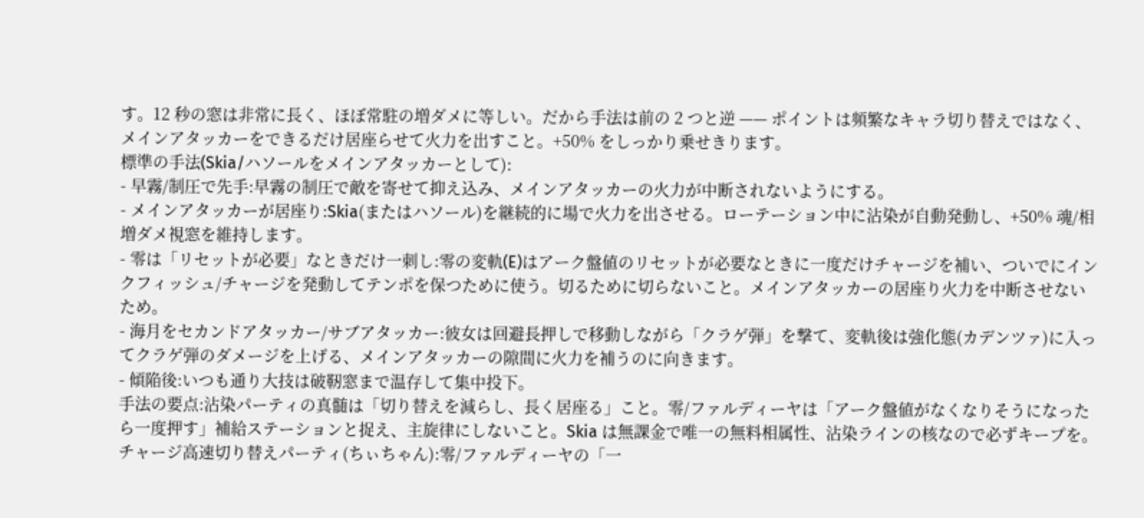す。12 秒の窓は非常に長く、ほぼ常駐の増ダメに等しい。だから手法は前の 2 つと逆 —— ポイントは頻繁なキャラ切り替えではなく、メインアタッカーをできるだけ居座らせて火力を出すこと。+50% をしっかり乗せきります。
標準の手法(Skia/ハソールをメインアタッカーとして):
- 早霧/制圧で先手:早霧の制圧で敵を寄せて抑え込み、メインアタッカーの火力が中断されないようにする。
- メインアタッカーが居座り:Skia(またはハソール)を継続的に場で火力を出させる。ローテーション中に沾染が自動発動し、+50% 魂/相増ダメ視窓を維持します。
- 零は「リセットが必要」なときだけ一刺し:零の変軌(E)はアーク盤値のリセットが必要なときに一度だけチャージを補い、ついでにインクフィッシュ/チャージを発動してテンポを保つために使う。切るために切らないこと。メインアタッカーの居座り火力を中断させないため。
- 海月をセカンドアタッカー/サブアタッカー:彼女は回避長押しで移動しながら「クラゲ弾」を撃て、変軌後は強化態(カデンツァ)に入ってクラゲ弾のダメージを上げる、メインアタッカーの隙間に火力を補うのに向きます。
- 傾陥後:いつも通り大技は破靭窓まで温存して集中投下。
手法の要点:沾染パーティの真髄は「切り替えを減らし、長く居座る」こと。零/ファルディーヤは「アーク盤値がなくなりそうになったら一度押す」補給ステーションと捉え、主旋律にしないこと。Skia は無課金で唯一の無料相属性、沾染ラインの核なので必ずキープを。
チャージ高速切り替えパーティ(ちぃちゃん):零/ファルディーヤの「一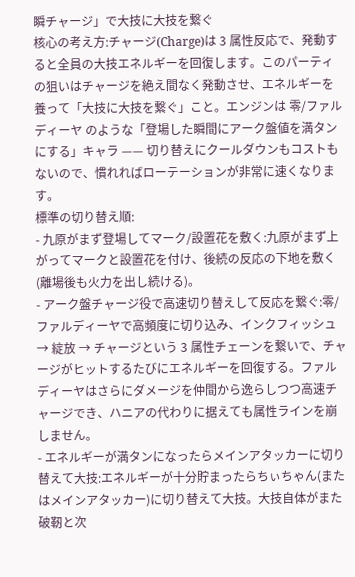瞬チャージ」で大技に大技を繋ぐ
核心の考え方:チャージ(Charge)は 3 属性反応で、発動すると全員の大技エネルギーを回復します。このパーティの狙いはチャージを絶え間なく発動させ、エネルギーを養って「大技に大技を繋ぐ」こと。エンジンは 零/ファルディーヤ のような「登場した瞬間にアーク盤値を満タンにする」キャラ —— 切り替えにクールダウンもコストもないので、慣れればローテーションが非常に速くなります。
標準の切り替え順:
- 九原がまず登場してマーク/設置花を敷く:九原がまず上がってマークと設置花を付け、後続の反応の下地を敷く(離場後も火力を出し続ける)。
- アーク盤チャージ役で高速切り替えして反応を繋ぐ:零/ファルディーヤで高頻度に切り込み、インクフィッシュ → 綻放 → チャージという 3 属性チェーンを繋いで、チャージがヒットするたびにエネルギーを回復する。ファルディーヤはさらにダメージを仲間から逸らしつつ高速チャージでき、ハニアの代わりに据えても属性ラインを崩しません。
- エネルギーが満タンになったらメインアタッカーに切り替えて大技:エネルギーが十分貯まったらちぃちゃん(またはメインアタッカー)に切り替えて大技。大技自体がまた破靭と次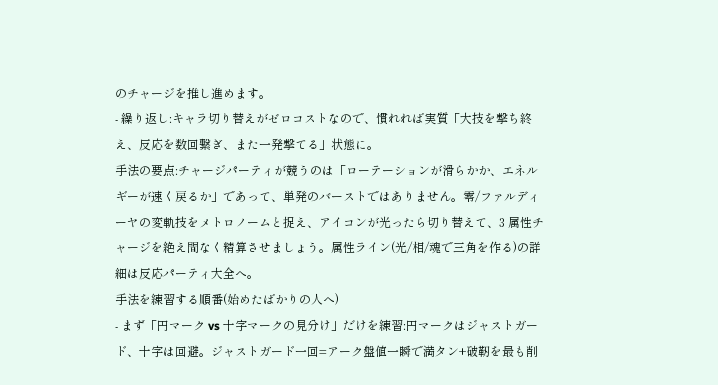のチャージを推し進めます。
- 繰り返し:キャラ切り替えがゼロコストなので、慣れれば実質「大技を撃ち終え、反応を数回繋ぎ、また一発撃てる」状態に。
手法の要点:チャージパーティが競うのは「ローテーションが滑らかか、エネルギーが速く戻るか」であって、単発のバーストではありません。零/ファルディーヤの変軌技をメトロノームと捉え、アイコンが光ったら切り替えて、3 属性チャージを絶え間なく精算させましょう。属性ライン(光/相/魂で三角を作る)の詳細は反応パーティ大全へ。
手法を練習する順番(始めたばかりの人へ)
- まず「円マーク vs 十字マークの見分け」だけを練習:円マークはジャストガード、十字は回避。ジャストガード一回=アーク盤値一瞬で満タン+破靭を最も削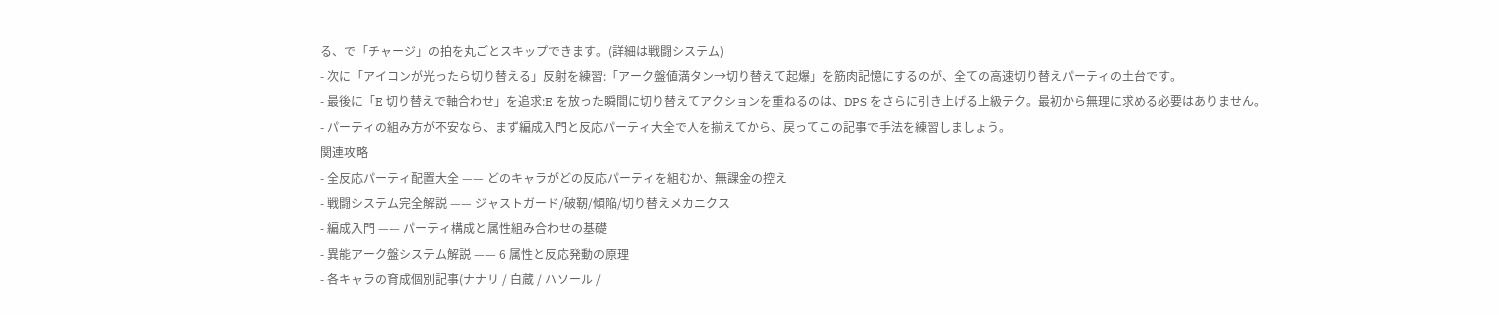る、で「チャージ」の拍を丸ごとスキップできます。(詳細は戦闘システム)
- 次に「アイコンが光ったら切り替える」反射を練習:「アーク盤値満タン→切り替えて起爆」を筋肉記憶にするのが、全ての高速切り替えパーティの土台です。
- 最後に「E 切り替えで軸合わせ」を追求:E を放った瞬間に切り替えてアクションを重ねるのは、DPS をさらに引き上げる上級テク。最初から無理に求める必要はありません。
- パーティの組み方が不安なら、まず編成入門と反応パーティ大全で人を揃えてから、戻ってこの記事で手法を練習しましょう。
関連攻略
- 全反応パーティ配置大全 —— どのキャラがどの反応パーティを組むか、無課金の控え
- 戦闘システム完全解説 —— ジャストガード/破靭/傾陥/切り替えメカニクス
- 編成入門 —— パーティ構成と属性組み合わせの基礎
- 異能アーク盤システム解説 —— 6 属性と反応発動の原理
- 各キャラの育成個別記事(ナナリ / 白蔵 / ハソール /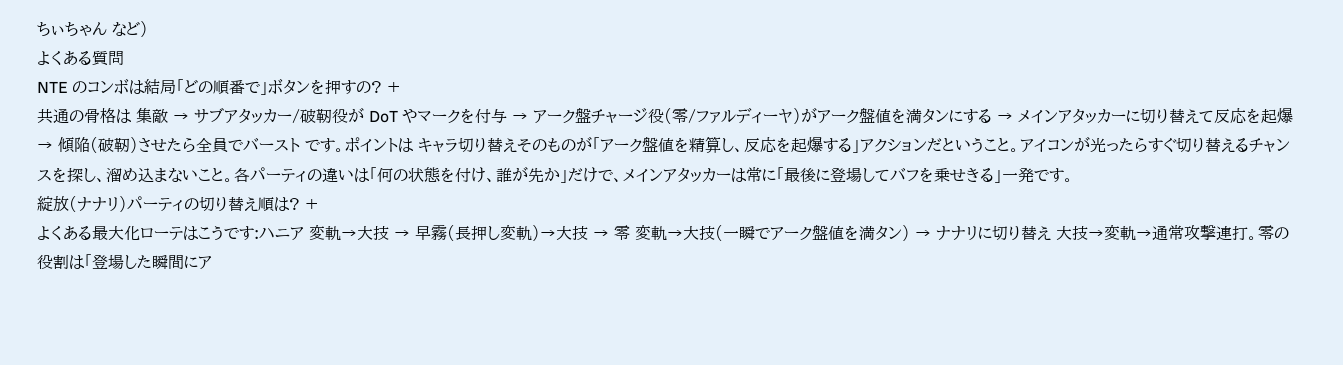ちぃちゃん など)
よくある質問
NTE のコンボは結局「どの順番で」ボタンを押すの? +
共通の骨格は 集敵 → サブアタッカー/破靭役が DoT やマークを付与 → アーク盤チャージ役(零/ファルディーヤ)がアーク盤値を満タンにする → メインアタッカーに切り替えて反応を起爆 → 傾陥(破靭)させたら全員でバースト です。ポイントは キャラ切り替えそのものが「アーク盤値を精算し、反応を起爆する」アクションだということ。アイコンが光ったらすぐ切り替えるチャンスを探し、溜め込まないこと。各パーティの違いは「何の状態を付け、誰が先か」だけで、メインアタッカーは常に「最後に登場してバフを乗せきる」一発です。
綻放(ナナリ)パーティの切り替え順は? +
よくある最大化ローテはこうです:ハニア 変軌→大技 → 早霧(長押し変軌)→大技 → 零 変軌→大技(一瞬でアーク盤値を満タン) → ナナリに切り替え 大技→変軌→通常攻撃連打。零の役割は「登場した瞬間にア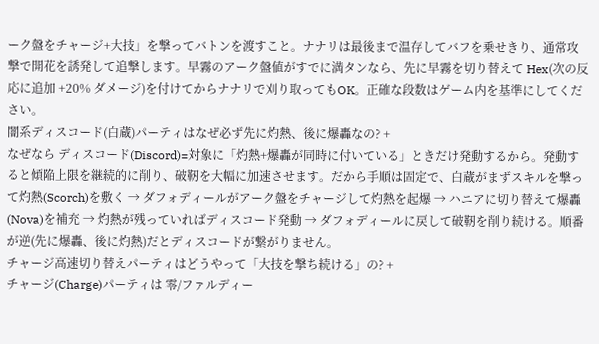ーク盤をチャージ+大技」を撃ってバトンを渡すこと。ナナリは最後まで温存してバフを乗せきり、通常攻撃で開花を誘発して追撃します。早霧のアーク盤値がすでに満タンなら、先に早霧を切り替えて Hex(次の反応に追加 +20% ダメージ)を付けてからナナリで刈り取ってもOK。正確な段数はゲーム内を基準にしてください。
闇系ディスコード(白蔵)パーティはなぜ必ず先に灼熱、後に爆轟なの? +
なぜなら ディスコード(Discord)=対象に「灼熱+爆轟が同時に付いている」ときだけ発動するから。発動すると傾陥上限を継続的に削り、破靭を大幅に加速させます。だから手順は固定で、白蔵がまずスキルを撃って灼熱(Scorch)を敷く → ダフォディールがアーク盤をチャージして灼熱を起爆 → ハニアに切り替えて爆轟(Nova)を補充 → 灼熱が残っていればディスコード発動 → ダフォディールに戻して破靭を削り続ける。順番が逆(先に爆轟、後に灼熱)だとディスコードが繋がりません。
チャージ高速切り替えパーティはどうやって「大技を撃ち続ける」の? +
チャージ(Charge)パーティは 零/ファルディー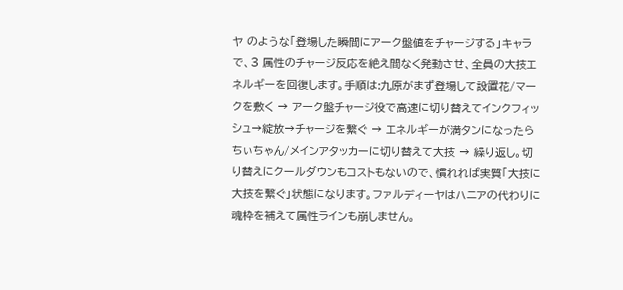ヤ のような「登場した瞬間にアーク盤値をチャージする」キャラで、3 属性のチャージ反応を絶え間なく発動させ、全員の大技エネルギーを回復します。手順は:九原がまず登場して設置花/マークを敷く → アーク盤チャージ役で高速に切り替えてインクフィッシュ→綻放→チャージを繋ぐ → エネルギーが満タンになったらちぃちゃん/メインアタッカーに切り替えて大技 → 繰り返し。切り替えにクールダウンもコストもないので、慣れれば実質「大技に大技を繋ぐ」状態になります。ファルディーヤはハニアの代わりに魂枠を補えて属性ラインも崩しません。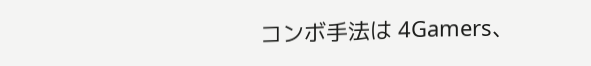コンボ手法は 4Gamers、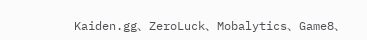Kaiden.gg、ZeroLuck、Mobalytics、Game8、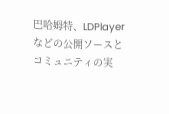巴哈姆特、LDPlayer などの公開ソースとコミュニティの実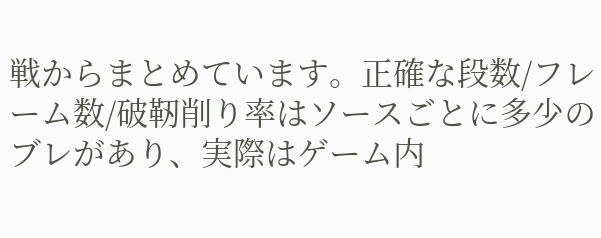戦からまとめています。正確な段数/フレーム数/破靭削り率はソースごとに多少のブレがあり、実際はゲーム内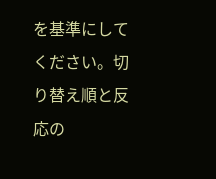を基準にしてください。切り替え順と反応の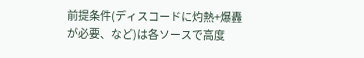前提条件(ディスコードに灼熱+爆轟が必要、など)は各ソースで高度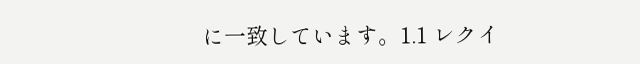に一致しています。1.1 レクイ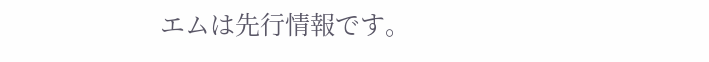エムは先行情報です。